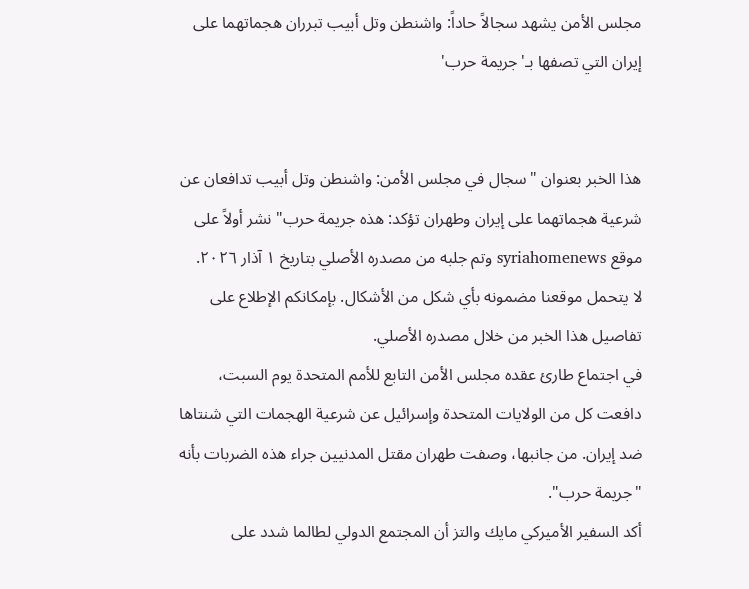مجلس الأمن يشهد سجالاً حاداً: واشنطن وتل أبيب تبرران هجماتهما على إيران التي تصفها بـ'جريمة حرب'


هذا الخبر بعنوان "سجال في مجلس الأمن: واشنطن وتل أبيب تدافعان عن شرعية هجماتهما على إيران وطهران تؤكد: هذه جريمة حرب" نشر أولاً على موقع syriahomenews وتم جلبه من مصدره الأصلي بتاريخ ١ آذار ٢٠٢٦.
لا يتحمل موقعنا مضمونه بأي شكل من الأشكال. بإمكانكم الإطلاع على تفاصيل هذا الخبر من خلال مصدره الأصلي.
في اجتماع طارئ عقده مجلس الأمن التابع للأمم المتحدة يوم السبت، دافعت كل من الولايات المتحدة وإسرائيل عن شرعية الهجمات التي شنتاها ضد إيران. من جانبها، وصفت طهران مقتل المدنيين جراء هذه الضربات بأنه "جريمة حرب".
أكد السفير الأميركي مايك والتز أن المجتمع الدولي لطالما شدد على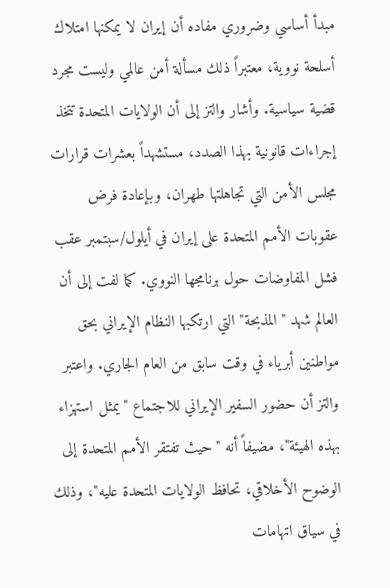مبدأ أساسي وضروري مفاده أن إيران لا يمكنها امتلاك أسلحة نووية، معتبراً ذلك مسألة أمن عالمي وليست مجرد قضية سياسية. وأشار والتز إلى أن الولايات المتحدة تتخذ إجراءات قانونية بهذا الصدد، مستشهداً بعشرات قرارات مجلس الأمن التي تجاهلتها طهران، وبإعادة فرض عقوبات الأمم المتحدة على إيران في أيلول/سبتمبر عقب فشل المفاوضات حول برنامجها النووي. كما لفت إلى أن العالم شهد "المذبحة" التي ارتكبها النظام الإيراني بحق مواطنين أبرياء في وقت سابق من العام الجاري. واعتبر والتز أن حضور السفير الإيراني للاجتماع "يمثل استهزاء بهذه الهيئة"، مضيفاً أنه "حيث تفتقر الأمم المتحدة إلى الوضوح الأخلاقي، تحافظ الولايات المتحدة عليه"، وذلك في سياق اتهامات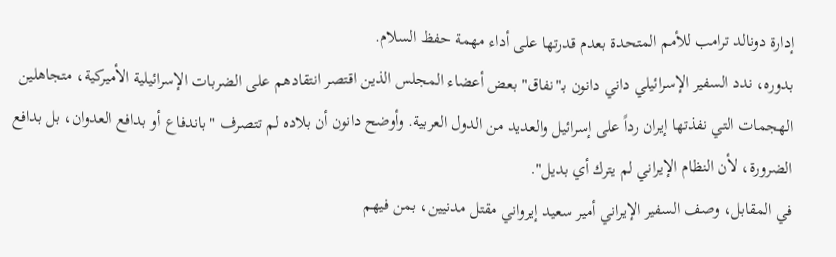إدارة دونالد ترامب للأمم المتحدة بعدم قدرتها على أداء مهمة حفظ السلام.
بدوره، ندد السفير الإسرائيلي داني دانون بـ"نفاق" بعض أعضاء المجلس الذين اقتصر انتقادهم على الضربات الإسرائيلية الأميركية، متجاهلين الهجمات التي نفذتها إيران رداً على إسرائيل والعديد من الدول العربية. وأوضح دانون أن بلاده لم تتصرف "باندفاع أو بدافع العدوان، بل بدافع الضرورة، لأن النظام الإيراني لم يترك أي بديل".
في المقابل، وصف السفير الإيراني أمير سعيد إيرواني مقتل مدنيين، بمن فيهم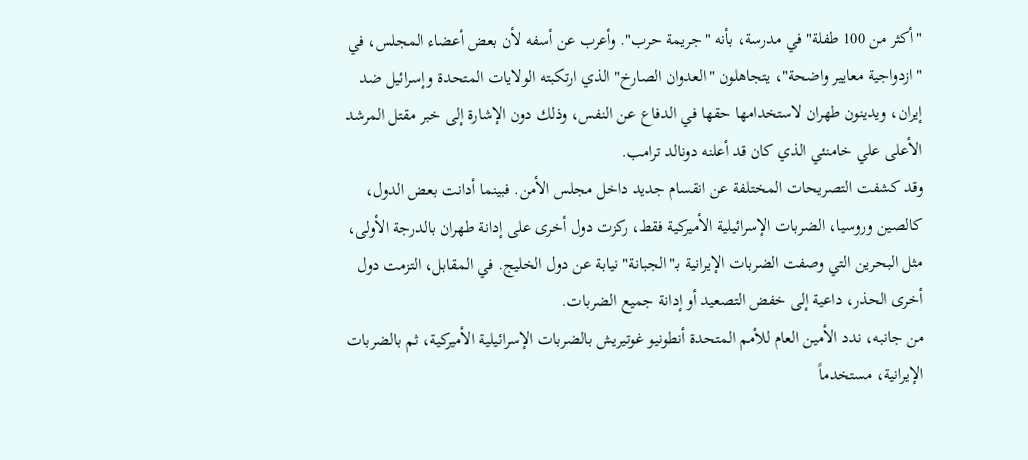"أكثر من 100 طفلة" في مدرسة، بأنه "جريمة حرب". وأعرب عن أسفه لأن بعض أعضاء المجلس، في "ازدواجية معايير واضحة"، يتجاهلون "العدوان الصارخ" الذي ارتكبته الولايات المتحدة وإسرائيل ضد إيران، ويدينون طهران لاستخدامها حقها في الدفاع عن النفس، وذلك دون الإشارة إلى خبر مقتل المرشد الأعلى علي خامنئي الذي كان قد أعلنه دونالد ترامب.
وقد كشفت التصريحات المختلفة عن انقسام جديد داخل مجلس الأمن. فبينما أدانت بعض الدول، كالصين وروسيا، الضربات الإسرائيلية الأميركية فقط، ركزت دول أخرى على إدانة طهران بالدرجة الأولى، مثل البحرين التي وصفت الضربات الإيرانية بـ"الجبانة" نيابة عن دول الخليج. في المقابل، التزمت دول أخرى الحذر، داعية إلى خفض التصعيد أو إدانة جميع الضربات.
من جانبه، ندد الأمين العام للأمم المتحدة أنطونيو غوتيريش بالضربات الإسرائيلية الأميركية، ثم بالضربات الإيرانية، مستخدماً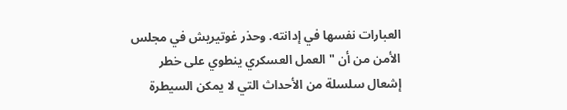العبارات نفسها في إدانته. وحذر غوتيريش في مجلس الأمن من أن "العمل العسكري ينطوي على خطر إشعال سلسلة من الأحداث التي لا يمكن السيطرة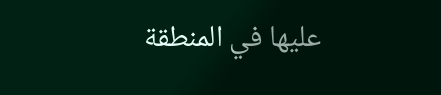عليها في المنطقة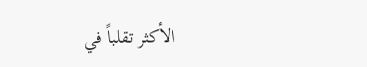الأكثر تقلباً في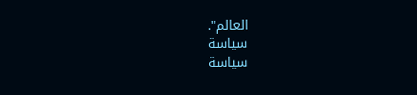العالم".
سياسة
سياسة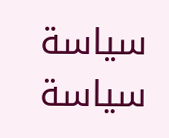سياسة
سياسة